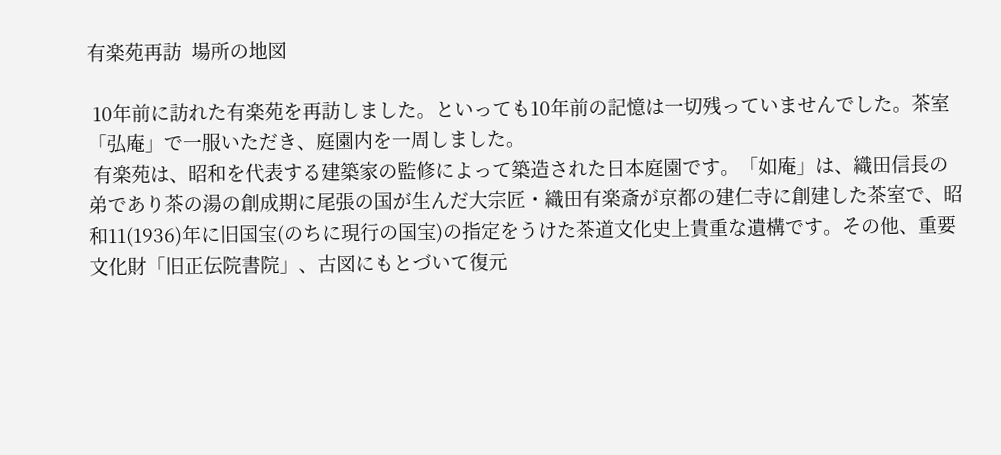有楽苑再訪  場所の地図

 10年前に訪れた有楽苑を再訪しました。といっても10年前の記憶は一切残っていませんでした。茶室「弘庵」で一服いただき、庭園内を一周しました。
 有楽苑は、昭和を代表する建築家の監修によって築造された日本庭園です。「如庵」は、織田信長の弟であり茶の湯の創成期に尾張の国が生んだ大宗匠・織田有楽斎が京都の建仁寺に創建した茶室で、昭和11(1936)年に旧国宝(のちに現行の国宝)の指定をうけた茶道文化史上貴重な遺構です。その他、重要文化財「旧正伝院書院」、古図にもとづいて復元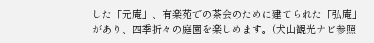した「元庵」、有楽苑での茶会のために建てられた「弘庵」があり、四季折々の庭園を楽しめます。(犬山観光ナビ参照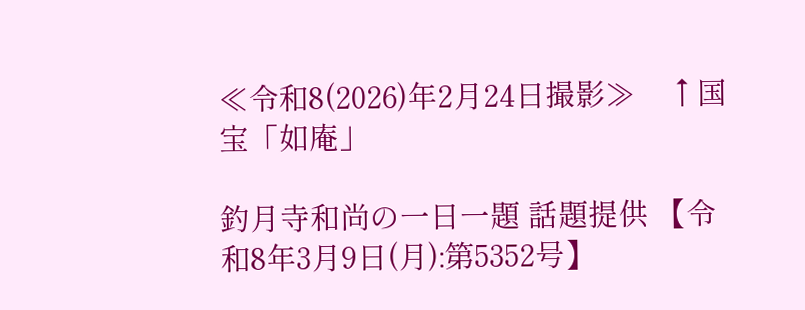≪令和8(2026)年2月24日撮影≫    ↑国宝「如庵」

釣月寺和尚の一日一題 話題提供 【令和8年3月9日(月):第5352号】